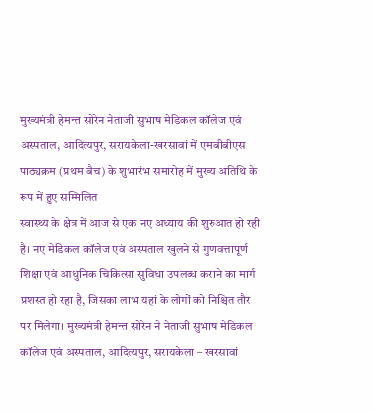मुख्यमंत्री हेमन्त सोरेन नेताजी सुभाष मेडिकल कॉलेज एवं अस्पताल, आदित्यपुर, सरायकेला-खरसावां में एमबीबीएस पाठ्यक्रम (प्रथम बैच) के शुभारंभ समारोह में मुख्य अतिथि के रूप में हुए सम्मिलित
स्वास्थ्य के क्षेत्र में आज से एक नए अध्याय की शुरुआत हो रही है। नए मेडिकल कॉलेज एवं अस्पताल खुलने से गुणवत्तापूर्ण शिक्षा एवं आधुनिक चिकित्सा सुविधा उपलब्ध कराने का मार्ग प्रशस्त हो रहा है, जिसका लाभ यहां के लोगों को निश्चित तौर पर मिलेगा। मुख्यमंत्री हेमन्त सोरेन ने नेताजी सुभाष मेडिकल कॉलेज एवं अस्पताल, आदित्यपुर, सरायकेला – खरसावां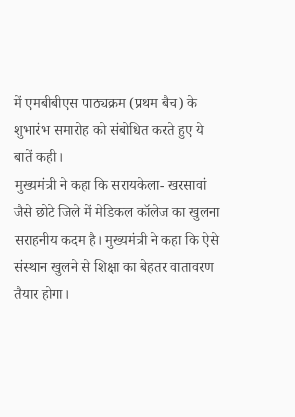में एमबीबीएस पाठ्यक्रम (प्रथम बैच) के शुभारंभ समारोह को संबोधित करते हुए ये बातें कही।
मुख्यमंत्री ने कहा कि सरायकेला- खरसावां जैसे छोटे जिले में मेडिकल कॉलेज का खुलना सराहनीय कदम है। मुख्यमंत्री ने कहा कि ऐसे संस्थान खुलने से शिक्षा का बेहतर वातावरण तैयार होगा।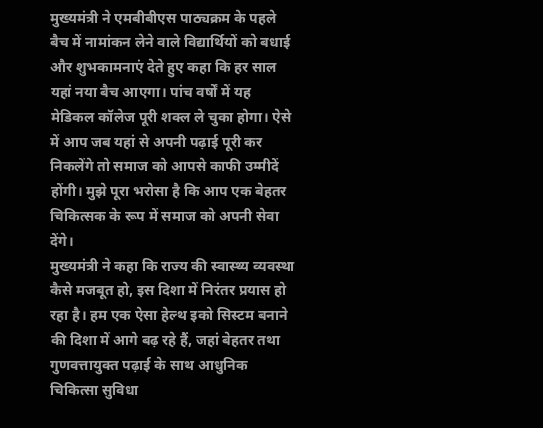मुख्यमंत्री ने एमबीबीएस पाठ्यक्रम के पहले बैच में नामांकन लेने वाले विद्यार्थियों को बधाई और शुभकामनाएं देते हुए कहा कि हर साल यहां नया बैच आएगा। पांच वर्षों में यह मेडिकल कॉलेज पूरी शक्ल ले चुका होगा। ऐसे में आप जब यहां से अपनी पढ़ाई पूरी कर निकलेंगे तो समाज को आपसे काफी उम्मीदें होंगी। मुझे पूरा भरोसा है कि आप एक बेहतर चिकित्सक के रूप में समाज को अपनी सेवा देंगे।
मुख्यमंत्री ने कहा कि राज्य की स्वास्थ्य व्यवस्था कैसे मजबूत हो, इस दिशा में निरंतर प्रयास हो रहा है। हम एक ऐसा हेल्थ इको सिस्टम बनाने की दिशा में आगे बढ़ रहे हैं, जहां बेहतर तथा गुणवत्तायुक्त पढ़ाई के साथ आधुनिक चिकित्सा सुविधा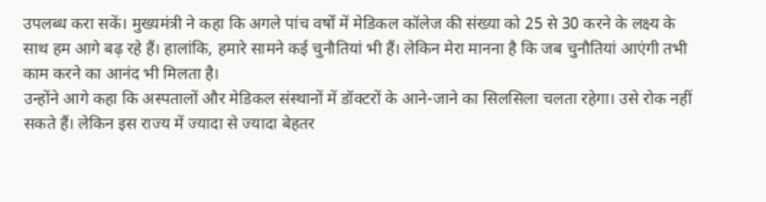उपलब्ध करा सकें। मुख्यमंत्री ने कहा कि अगले पांच वर्षों में मेडिकल कॉलेज की संख्या को 25 से 30 करने के लक्ष्य के साथ हम आगे बढ़ रहे हैं। हालांकि, हमारे सामने कई चुनौतियां भी हैं। लेकिन मेरा मानना है कि जब चुनौतियां आएंगी तभी काम करने का आनंद भी मिलता है।
उन्होंने आगे कहा कि अस्पतालों और मेडिकल संस्थानों में डॉक्टरों के आने-जाने का सिलसिला चलता रहेगा। उसे रोक नहीं सकते हैं। लेकिन इस राज्य में ज्यादा से ज्यादा बेहतर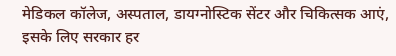मेडिकल कॉलेज, अस्पताल, डायग्नोस्टिक सेंटर और चिकित्सक आएं, इसके लिए सरकार हर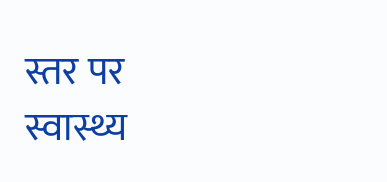स्तर पर स्वास्थ्य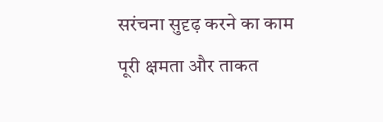सरंचना सुदृढ़ करने का काम पूरी क्षमता और ताकत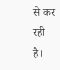से कर रही है।